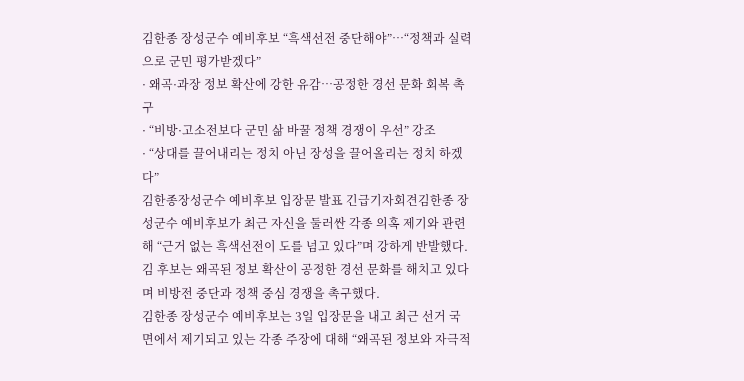김한종 장성군수 예비후보 “흑색선전 중단해야”…“정책과 실력으로 군민 평가받겠다”
· 왜곡·과장 정보 확산에 강한 유감…공정한 경선 문화 회복 촉구
· “비방·고소전보다 군민 삶 바꿀 정책 경쟁이 우선” 강조
· “상대를 끌어내리는 정치 아닌 장성을 끌어올리는 정치 하겠다”
김한종장성군수 예비후보 입장문 발표 긴급기자회견김한종 장성군수 예비후보가 최근 자신을 둘러싼 각종 의혹 제기와 관련해 “근거 없는 흑색선전이 도를 넘고 있다”며 강하게 반발했다. 김 후보는 왜곡된 정보 확산이 공정한 경선 문화를 해치고 있다며 비방전 중단과 정책 중심 경쟁을 촉구했다.
김한종 장성군수 예비후보는 3일 입장문을 내고 최근 선거 국면에서 제기되고 있는 각종 주장에 대해 “왜곡된 정보와 자극적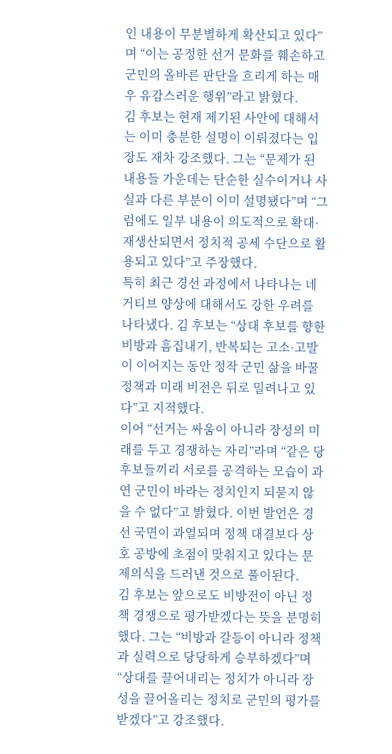인 내용이 무분별하게 확산되고 있다”며 “이는 공정한 선거 문화를 훼손하고 군민의 올바른 판단을 흐리게 하는 매우 유감스러운 행위”라고 밝혔다.
김 후보는 현재 제기된 사안에 대해서는 이미 충분한 설명이 이뤄졌다는 입장도 재차 강조했다. 그는 “문제가 된 내용들 가운데는 단순한 실수이거나 사실과 다른 부분이 이미 설명됐다”며 “그럼에도 일부 내용이 의도적으로 확대·재생산되면서 정치적 공세 수단으로 활용되고 있다”고 주장했다.
특히 최근 경선 과정에서 나타나는 네거티브 양상에 대해서도 강한 우려를 나타냈다. 김 후보는 “상대 후보를 향한 비방과 흠집내기, 반복되는 고소·고발이 이어지는 동안 정작 군민 삶을 바꿀 정책과 미래 비전은 뒤로 밀려나고 있다”고 지적했다.
이어 “선거는 싸움이 아니라 장성의 미래를 두고 경쟁하는 자리”라며 “같은 당 후보들끼리 서로를 공격하는 모습이 과연 군민이 바라는 정치인지 되묻지 않을 수 없다”고 밝혔다. 이번 발언은 경선 국면이 과열되며 정책 대결보다 상호 공방에 초점이 맞춰지고 있다는 문제의식을 드러낸 것으로 풀이된다.
김 후보는 앞으로도 비방전이 아닌 정책 경쟁으로 평가받겠다는 뜻을 분명히 했다. 그는 “비방과 갈등이 아니라 정책과 실력으로 당당하게 승부하겠다”며 “상대를 끌어내리는 정치가 아니라 장성을 끌어올리는 정치로 군민의 평가를 받겠다”고 강조했다.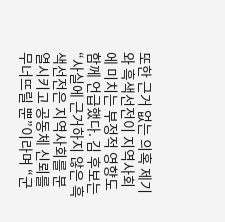또한 근거 없는 의혹 제기와 흑색선전이 지역사회에 미치는 부정적 영향도 함께 언급했다. 김 후보는 “사실에 근거하지 않은 흑색선전은 지역사회를 분열시키고 공동체 신뢰를 무너뜨릴 뿐”이라며 “군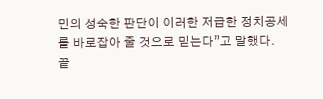민의 성숙한 판단이 이러한 저급한 정치공세를 바로잡아 줄 것으로 믿는다”고 말했다.
끝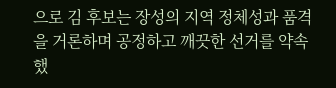으로 김 후보는 장성의 지역 정체성과 품격을 거론하며 공정하고 깨끗한 선거를 약속했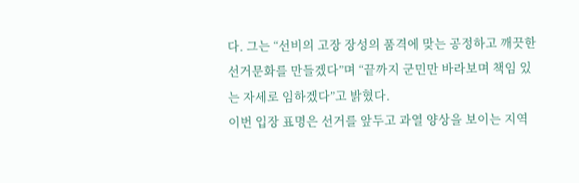다. 그는 “선비의 고장 장성의 품격에 맞는 공정하고 깨끗한 선거문화를 만들겠다”며 “끝까지 군민만 바라보며 책임 있는 자세로 임하겠다”고 밝혔다.
이번 입장 표명은 선거를 앞두고 과열 양상을 보이는 지역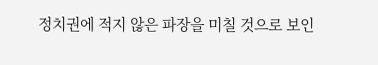정치권에 적지 않은 파장을 미칠 것으로 보인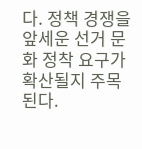다. 정책 경쟁을 앞세운 선거 문화 정착 요구가 확산될지 주목된다.